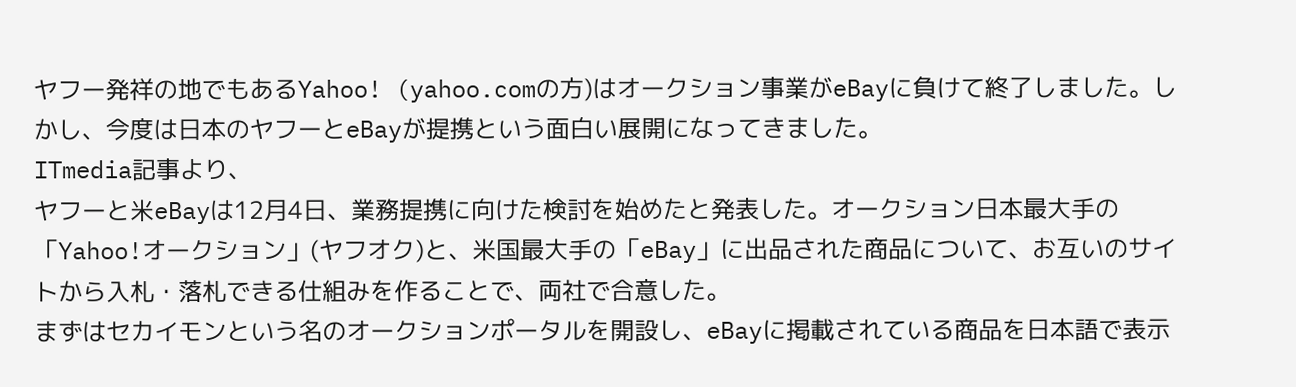ヤフー発祥の地でもあるYahoo! (yahoo.comの方)はオークション事業がeBayに負けて終了しました。しかし、今度は日本のヤフーとeBayが提携という面白い展開になってきました。
ITmedia記事より、
ヤフーと米eBayは12月4日、業務提携に向けた検討を始めたと発表した。オークション日本最大手の「Yahoo!オークション」(ヤフオク)と、米国最大手の「eBay」に出品された商品について、お互いのサイトから入札・落札できる仕組みを作ることで、両社で合意した。
まずはセカイモンという名のオークションポータルを開設し、eBayに掲載されている商品を日本語で表示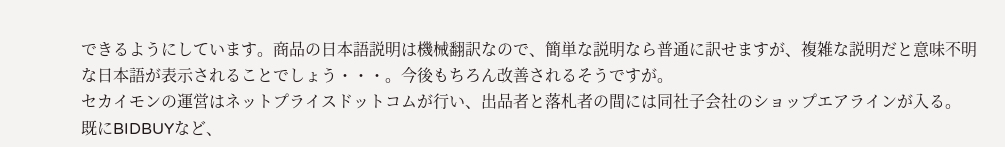できるようにしています。商品の日本語説明は機械翻訳なので、簡単な説明なら普通に訳せますが、複雑な説明だと意味不明な日本語が表示されることでしょう・・・。今後もちろん改善されるそうですが。
セカイモンの運営はネットプライスドットコムが行い、出品者と落札者の間には同社子会社のショップエアラインが入る。
既にBIDBUYなど、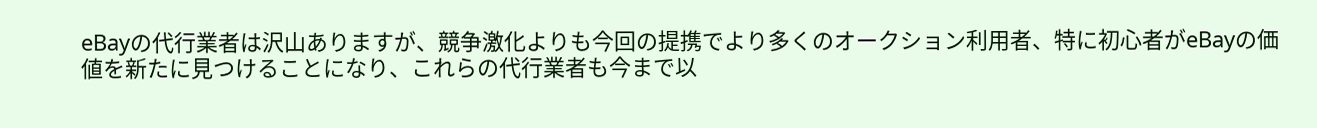eBayの代行業者は沢山ありますが、競争激化よりも今回の提携でより多くのオークション利用者、特に初心者がeBayの価値を新たに見つけることになり、これらの代行業者も今まで以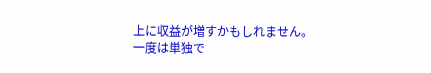上に収益が増すかもしれません。
一度は単独で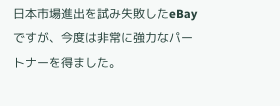日本市場進出を試み失敗したeBayですが、今度は非常に強力なパートナーを得ました。